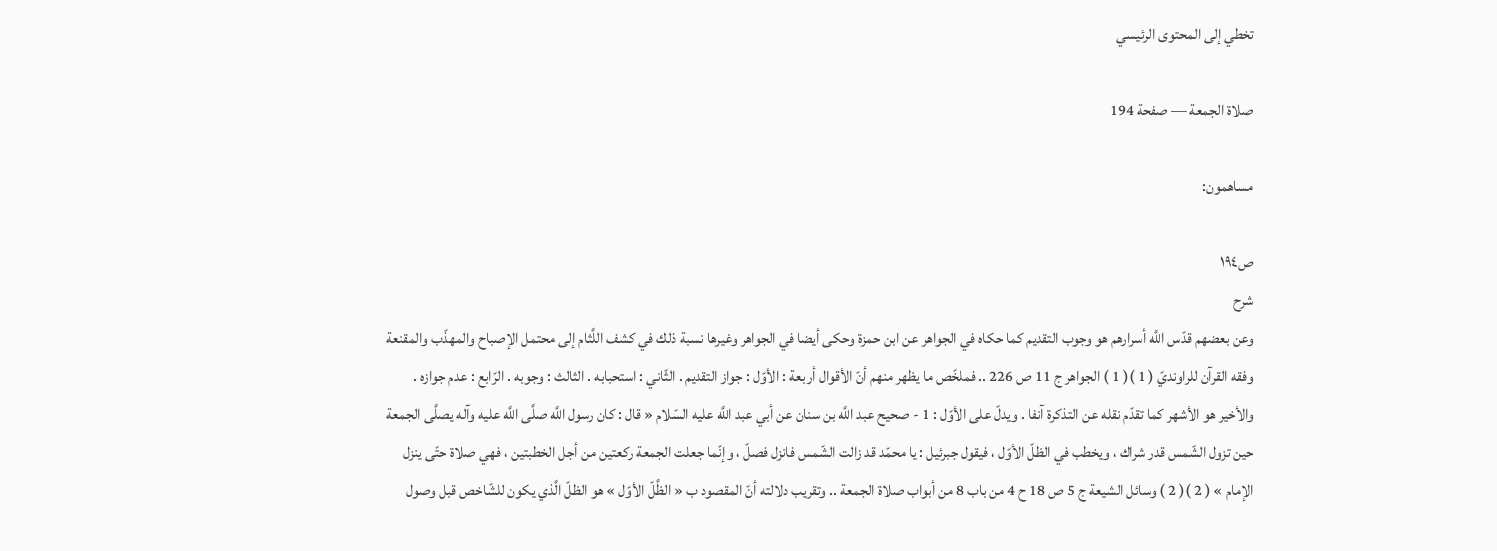تخطي إلى المحتوى الرئيسي

صلاة الجمعة — صفحة 194

مساهمون:

ص١٩٤
شرح
وعن بعضهم قدّس اللَّه أسرارهم هو وجوب التقديم كما حكاه في الجواهر عن ابن حمزة وحكى أيضا في الجواهر وغيرها نسبة ذلك في كشف اللَّثام إلى محتمل الإصباح والمهذّب والمقنعة وفقه القرآن للراونديّ ( 1 )( 1 ) الجواهر ج 11 ص 226 .. فملخّص ما يظهر منهم أنّ الأقوال أربعة : الأوّل : جواز التقديم . الثّاني : استحبابه . الثالث : وجوبه . الرّابع : عدم جوازه . والأخير هو الأشهر كما تقدّم نقله عن التذكرة آنفا . ويدلّ على الأوّل : 1 - صحيح عبد اللَّه بن سنان عن أبي عبد اللَّه عليه السّلام « قال : كان رسول اللَّه صلَّى اللَّه عليه وآله يصلَّى الجمعة حين تزول الشّمس قدر شراك ، ويخطب في الظلّ الأوّل ، فيقول جبرئيل : يا محمّد قد زالت الشّمس فانزل فصلّ ، وإنّما جعلت الجمعة ركعتين من أجل الخطبتين ، فهي صلاة حتّى ينزل الإمام » ( 2 )( 2 ) وسائل الشيعة ج 5 ص 18 ح 4 من باب 8 من أبواب صلاة الجمعة .. وتقريب دلالته أنّ المقصود ب « الظَّلّ الأوّل » هو الظلّ الَّذي يكون للشّاخص قبل وصول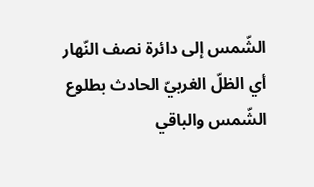الشّمس إلى دائرة نصف النّهار أي الظلّ الغربيّ الحادث بطلوع الشّمس والباقي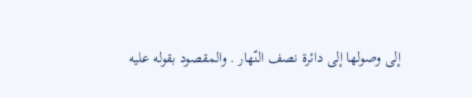إلى وصولها إلى دائرة نصف النّهار . والمقصود بقوله عليه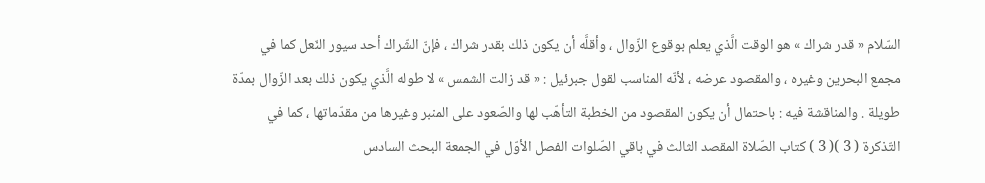السّلام « قدر شراك » هو الوقت الَّذي يعلم بوقوع الزّوال ، وأقلَّه أن يكون ذلك بقدر شراك ، فإنّ الشّراك أحد سيور النّعل كما في مجمع البحرين وغيره ، والمقصود عرضه ، لأنّه المناسب لقول جبرئيل : « قد زالت الشمس » لا طوله الَّذي يكون ذلك بعد الزّوال بمدّة طويلة . والمناقشة فيه : باحتمال أن يكون المقصود من الخطبة التأهّب لها والصّعود على المنبر وغيرها من مقدّماتها ، كما في التّذكرة ( 3 )( 3 ) كتاب الصّلاة المقصد الثالث في باقي الصّلوات الفصل الأوّل في الجمعة البحث السادس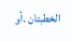الخطبتان .أو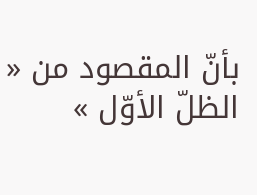بأنّ المقصود من « الظلّ الأوّل »